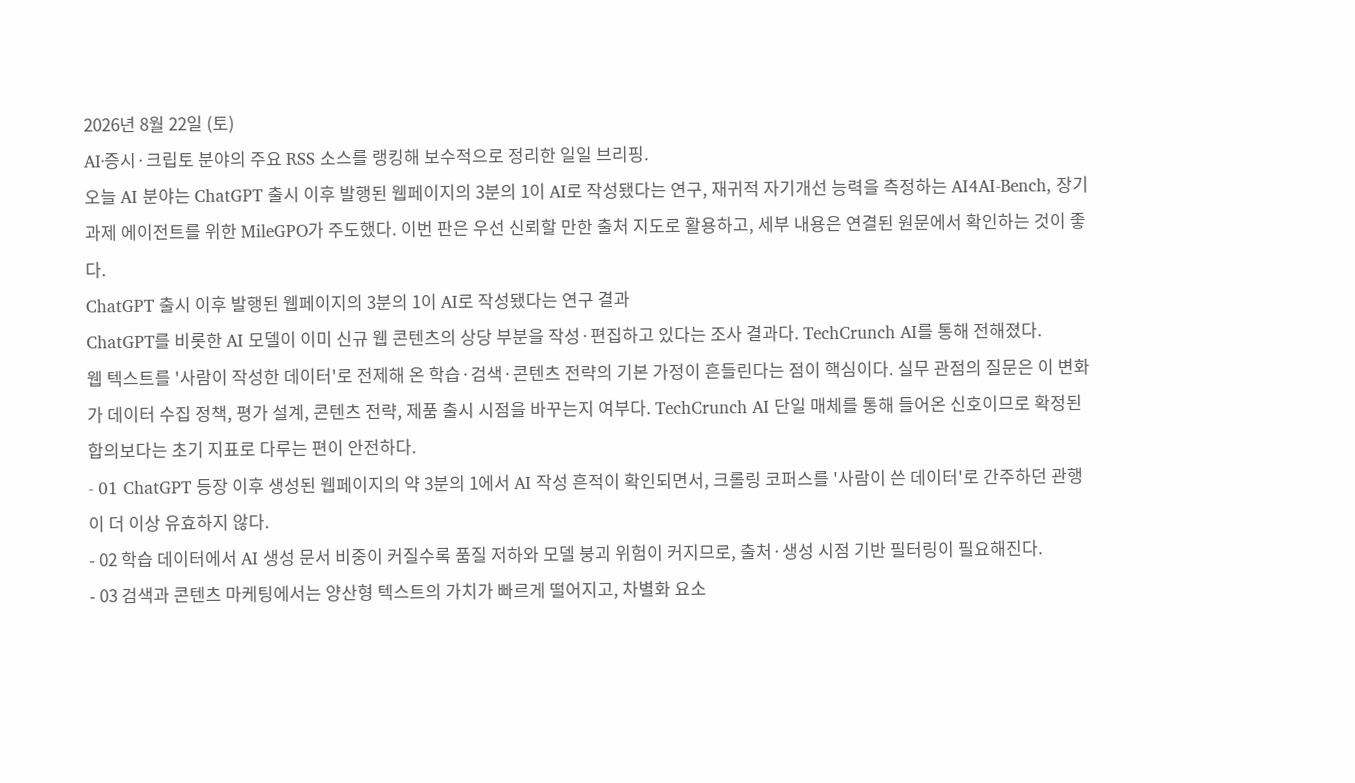2026년 8월 22일 (토)
AI·증시·크립토 분야의 주요 RSS 소스를 랭킹해 보수적으로 정리한 일일 브리핑.
오늘 AI 분야는 ChatGPT 출시 이후 발행된 웹페이지의 3분의 1이 AI로 작성됐다는 연구, 재귀적 자기개선 능력을 측정하는 AI4AI-Bench, 장기 과제 에이전트를 위한 MileGPO가 주도했다. 이번 판은 우선 신뢰할 만한 출처 지도로 활용하고, 세부 내용은 연결된 원문에서 확인하는 것이 좋다.
ChatGPT 출시 이후 발행된 웹페이지의 3분의 1이 AI로 작성됐다는 연구 결과
ChatGPT를 비롯한 AI 모델이 이미 신규 웹 콘텐츠의 상당 부분을 작성·편집하고 있다는 조사 결과다. TechCrunch AI를 통해 전해졌다.
웹 텍스트를 '사람이 작성한 데이터'로 전제해 온 학습·검색·콘텐츠 전략의 기본 가정이 흔들린다는 점이 핵심이다. 실무 관점의 질문은 이 변화가 데이터 수집 정책, 평가 설계, 콘텐츠 전략, 제품 출시 시점을 바꾸는지 여부다. TechCrunch AI 단일 매체를 통해 들어온 신호이므로 확정된 합의보다는 초기 지표로 다루는 편이 안전하다.
- 01 ChatGPT 등장 이후 생성된 웹페이지의 약 3분의 1에서 AI 작성 흔적이 확인되면서, 크롤링 코퍼스를 '사람이 쓴 데이터'로 간주하던 관행이 더 이상 유효하지 않다.
- 02 학습 데이터에서 AI 생성 문서 비중이 커질수록 품질 저하와 모델 붕괴 위험이 커지므로, 출처·생성 시점 기반 필터링이 필요해진다.
- 03 검색과 콘텐츠 마케팅에서는 양산형 텍스트의 가치가 빠르게 떨어지고, 차별화 요소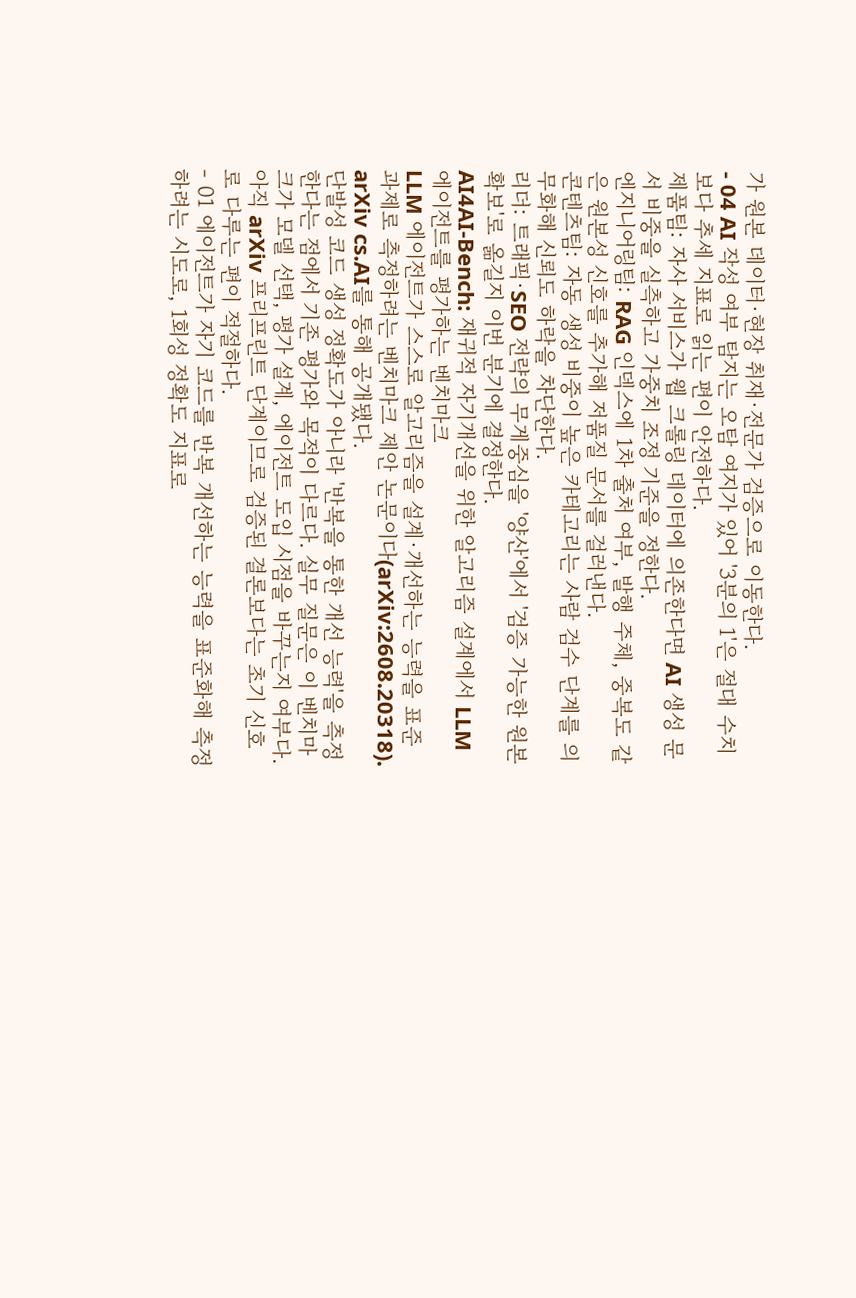가 원본 데이터·현장 취재·전문가 검증으로 이동한다.
- 04 AI 작성 여부 탐지는 오탐 여지가 있어 '3분의 1'은 절대 수치보다 추세 지표로 읽는 편이 안전하다.
제품팀: 자사 서비스가 웹 크롤링 데이터에 의존한다면 AI 생성 문서 비중을 실측하고 가중치 조정 기준을 정한다.
엔지니어링팀: RAG 인덱스에 1차 출처 여부, 발행 주체, 중복도 같은 원본성 신호를 추가해 저품질 문서를 걸러낸다.
콘텐츠팀: 자동 생성 비중이 높은 카테고리는 사람 검수 단계를 의무화해 신뢰도 하락을 차단한다.
리더: 트래픽·SEO 전략의 무게중심을 '양산'에서 '검증 가능한 원본 확보'로 옮길지 이번 분기에 결정한다.
AI4AI-Bench: 재귀적 자기개선을 위한 알고리즘 설계에서 LLM 에이전트를 평가하는 벤치마크
LLM 에이전트가 스스로 알고리즘을 설계·개선하는 능력을 표준 과제로 측정하려는 벤치마크 제안 논문이다(arXiv:2608.20318). arXiv cs.AI를 통해 공개됐다.
단발성 코드 생성 정확도가 아니라 '반복을 통한 개선 능력'을 측정한다는 점에서 기존 평가와 목적이 다르다. 실무 질문은 이 벤치마크가 모델 선택, 평가 설계, 에이전트 도입 시점을 바꾸는지 여부다. 아직 arXiv 프리프린트 단계이므로 검증된 결론보다는 초기 신호로 다루는 편이 적절하다.
- 01 에이전트가 자기 코드를 반복 개선하는 능력을 표준화해 측정하려는 시도로, 1회성 정확도 지표로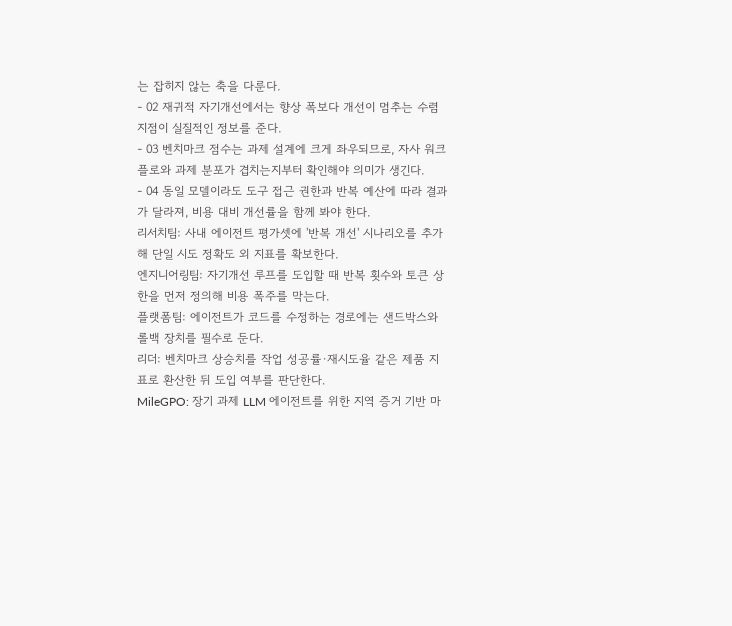는 잡히지 않는 축을 다룬다.
- 02 재귀적 자기개선에서는 향상 폭보다 개선이 멈추는 수렴 지점이 실질적인 정보를 준다.
- 03 벤치마크 점수는 과제 설계에 크게 좌우되므로, 자사 워크플로와 과제 분포가 겹치는지부터 확인해야 의미가 생긴다.
- 04 동일 모델이라도 도구 접근 권한과 반복 예산에 따라 결과가 달라져, 비용 대비 개선률을 함께 봐야 한다.
리서치팀: 사내 에이전트 평가셋에 '반복 개선' 시나리오를 추가해 단일 시도 정확도 외 지표를 확보한다.
엔지니어링팀: 자기개선 루프를 도입할 때 반복 횟수와 토큰 상한을 먼저 정의해 비용 폭주를 막는다.
플랫폼팀: 에이전트가 코드를 수정하는 경로에는 샌드박스와 롤백 장치를 필수로 둔다.
리더: 벤치마크 상승치를 작업 성공률·재시도율 같은 제품 지표로 환산한 뒤 도입 여부를 판단한다.
MileGPO: 장기 과제 LLM 에이전트를 위한 지역 증거 기반 마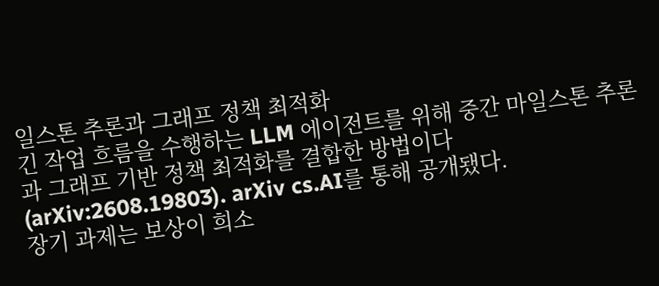일스톤 추론과 그래프 정책 최적화
긴 작업 흐름을 수행하는 LLM 에이전트를 위해 중간 마일스톤 추론과 그래프 기반 정책 최적화를 결합한 방법이다(arXiv:2608.19803). arXiv cs.AI를 통해 공개됐다.
장기 과제는 보상이 희소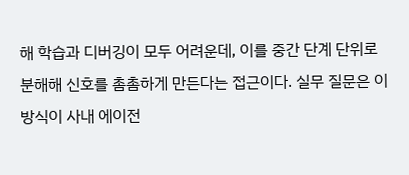해 학습과 디버깅이 모두 어려운데, 이를 중간 단계 단위로 분해해 신호를 촘촘하게 만든다는 접근이다. 실무 질문은 이 방식이 사내 에이전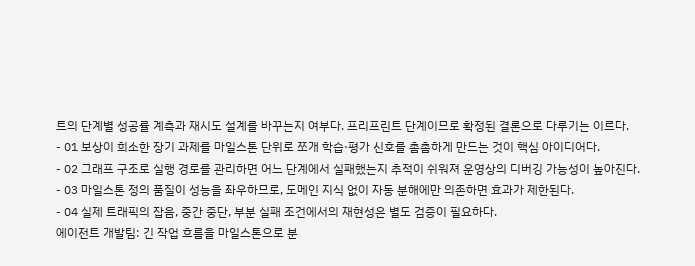트의 단계별 성공률 계측과 재시도 설계를 바꾸는지 여부다. 프리프린트 단계이므로 확정된 결론으로 다루기는 이르다.
- 01 보상이 희소한 장기 과제를 마일스톤 단위로 쪼개 학습·평가 신호를 촘촘하게 만드는 것이 핵심 아이디어다.
- 02 그래프 구조로 실행 경로를 관리하면 어느 단계에서 실패했는지 추적이 쉬워져 운영상의 디버깅 가능성이 높아진다.
- 03 마일스톤 정의 품질이 성능을 좌우하므로, 도메인 지식 없이 자동 분해에만 의존하면 효과가 제한된다.
- 04 실제 트래픽의 잡음, 중간 중단, 부분 실패 조건에서의 재현성은 별도 검증이 필요하다.
에이전트 개발팀: 긴 작업 흐름을 마일스톤으로 분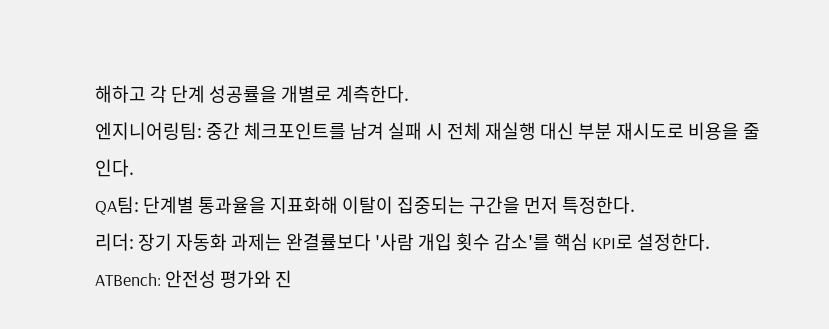해하고 각 단계 성공률을 개별로 계측한다.
엔지니어링팀: 중간 체크포인트를 남겨 실패 시 전체 재실행 대신 부분 재시도로 비용을 줄인다.
QA팀: 단계별 통과율을 지표화해 이탈이 집중되는 구간을 먼저 특정한다.
리더: 장기 자동화 과제는 완결률보다 '사람 개입 횟수 감소'를 핵심 KPI로 설정한다.
ATBench: 안전성 평가와 진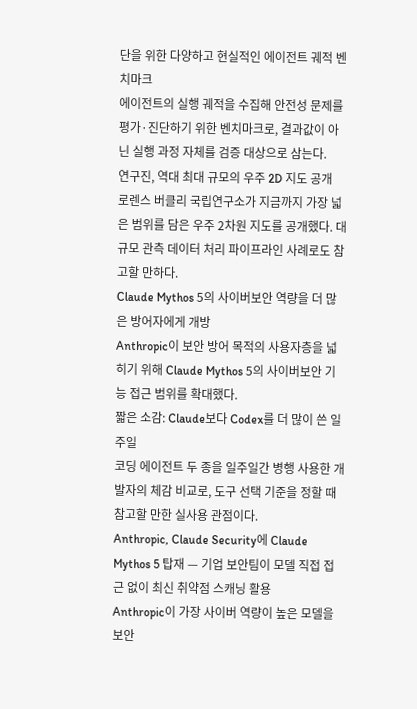단을 위한 다양하고 현실적인 에이전트 궤적 벤치마크
에이전트의 실행 궤적을 수집해 안전성 문제를 평가·진단하기 위한 벤치마크로, 결과값이 아닌 실행 과정 자체를 검증 대상으로 삼는다.
연구진, 역대 최대 규모의 우주 2D 지도 공개
로렌스 버클리 국립연구소가 지금까지 가장 넓은 범위를 담은 우주 2차원 지도를 공개했다. 대규모 관측 데이터 처리 파이프라인 사례로도 참고할 만하다.
Claude Mythos 5의 사이버보안 역량을 더 많은 방어자에게 개방
Anthropic이 보안 방어 목적의 사용자층을 넓히기 위해 Claude Mythos 5의 사이버보안 기능 접근 범위를 확대했다.
짧은 소감: Claude보다 Codex를 더 많이 쓴 일주일
코딩 에이전트 두 종을 일주일간 병행 사용한 개발자의 체감 비교로, 도구 선택 기준을 정할 때 참고할 만한 실사용 관점이다.
Anthropic, Claude Security에 Claude Mythos 5 탑재 — 기업 보안팀이 모델 직접 접근 없이 최신 취약점 스캐닝 활용
Anthropic이 가장 사이버 역량이 높은 모델을 보안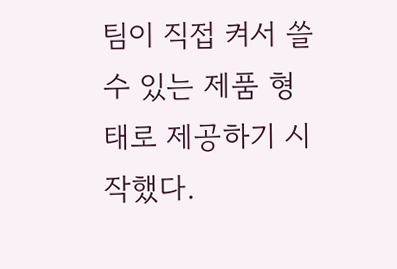팀이 직접 켜서 쓸 수 있는 제품 형태로 제공하기 시작했다.